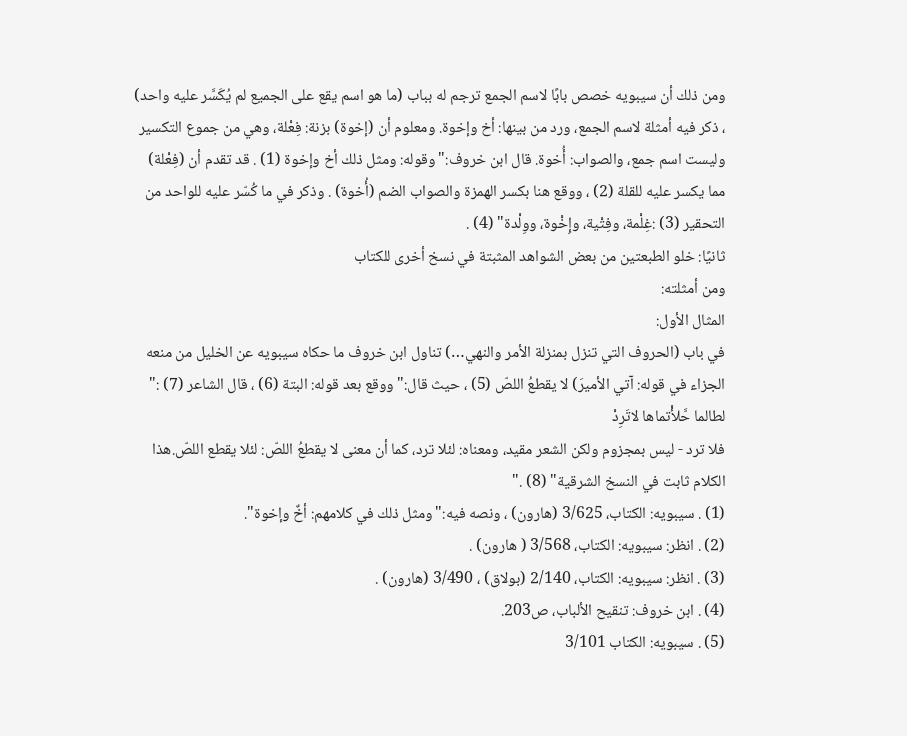ومن ذلك أن سيبويه خصص بابًا لاسم الجمع ترجم له بباب (ما هو اسم يقع على الجميع لم يُكَسَّر عليه واحد) ، ذكر فيه أمثلة لاسم الجمع، ورد من بينها: أخ وإخوة. ومعلوم أن (إخوة) بزنة: فِعْلة، وهي من جموع التكسير وليست اسم جمع، والصواب: أُخوة. قال ابن خروف:"وقوله: ومثل ذلك أخ وإخوة (1) . قد تقدم أن (فِعْلة) مما يكسر عليه للقلة (2) ، ووقع هنا بكسر الهمزة والصواب الضم (أُخوة) . وذكر في ما كُسّر عليه للواحد من التحقير (3) :غِلْمة، وفِتْية، وإِخْوة، ووِلْدة" (4) .
ثانيًا: خلو الطبعتين من بعض الشواهد المثبتة في نسخ أخرى للكتاب
ومن أمثلته:
المثال الأول:
في باب (الحروف التي تنزل بمنزلة الأمر والنهي…) تناول ابن خروف ما حكاه سيبويه عن الخليل من منعه الجزاء في قوله: آتي الأميرَ) لا يقطعُ اللصّ (5) ، حيث قال:"ووقع بعد قوله: البتة (6) ، قال الشاعر (7) :"
لطالما حَّلأْتماها لاتَرِدْ
فلا ترد - ليس بمجزوم ولكن الشعر مقيد، ومعناه: لئلا ترد، كما أن معنى لا يقطعُ اللصّ: لئلا يقطع اللصّ.هذا الكلام ثابت في النسخ الشرقية" (8) ."
(1) . سيبويه: الكتاب، 3/625 (هارون) ، ونصه فيه:"ومثل ذلك في كلامهم: أخٌ وإخوة".
(2) . انظر: سيبويه: الكتاب، 3/568 ( هارون) .
(3) . انظر: سيبويه: الكتاب، 2/140 (بولاق) ، 3/490 (هارون) .
(4) . ابن خروف: تنقيح الألباب، ص203.
(5) . سيبويه: الكتاب 3/101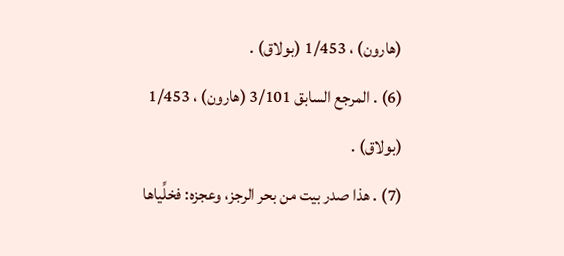(هارون) ، 1/453 (بولاق) .
(6) . المرجع السابق 3/101 (هارون) ، 1/453 (بولاق) .
(7) . هذا صدر بيت من بحر الرجز، وعجزه: فخلِّياها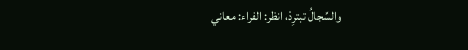والسِّجالُ تبترِدْ، انظر: الفراء: معاني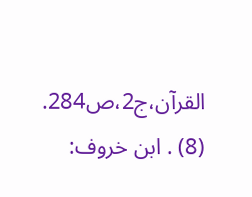القرآن،ج2،ص284.
(8) . ابن خروف: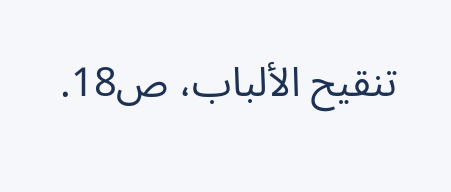تنقيح الألباب، ص18.